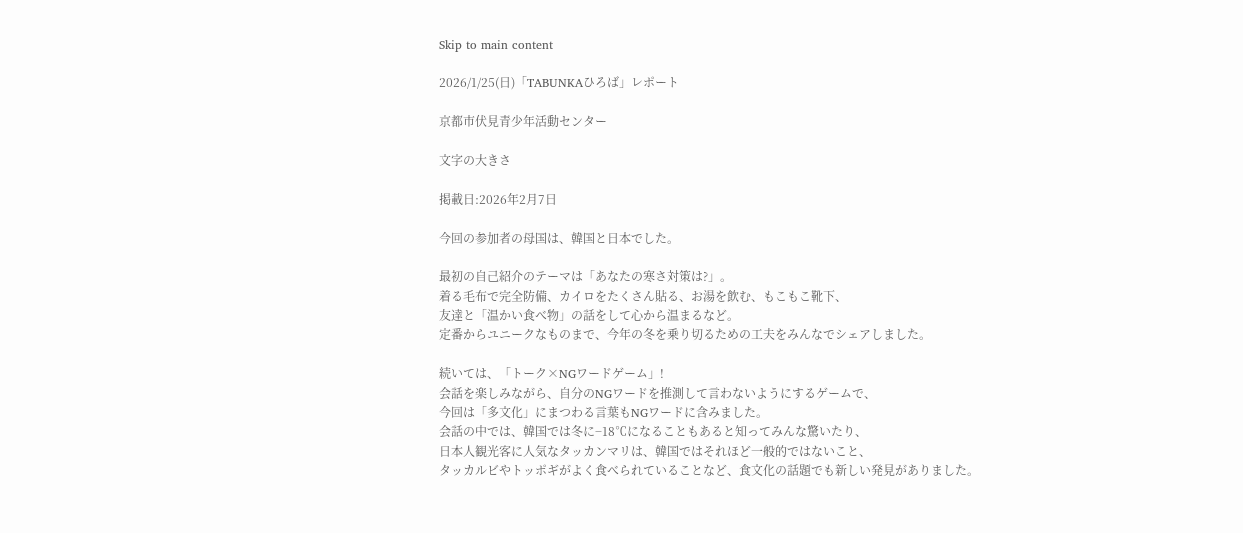Skip to main content

2026/1/25(日)「TABUNKAひろば」レポート

京都市伏見青少年活動センター

文字の大きさ

掲載日:2026年2月7日

今回の参加者の母国は、韓国と日本でした。

最初の自己紹介のテーマは「あなたの寒さ対策は?」。
着る毛布で完全防備、カイロをたくさん貼る、お湯を飲む、もこもこ靴下、
友達と「温かい食べ物」の話をして心から温まるなど。
定番からユニークなものまで、今年の冬を乗り切るための工夫をみんなでシェアしました。

続いては、「トーク×NGワードゲーム」!
会話を楽しみながら、自分のNGワードを推測して言わないようにするゲームで、
今回は「多文化」にまつわる言葉もNGワードに含みました。
会話の中では、韓国では冬に−18℃になることもあると知ってみんな驚いたり、
日本人観光客に人気なタッカンマリは、韓国ではそれほど一般的ではないこと、
タッカルビやトッポギがよく食べられていることなど、食文化の話題でも新しい発見がありました。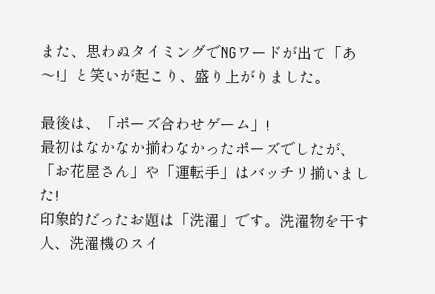また、思わぬタイミングでNGワードが出て「あ〜!」と笑いが起こり、盛り上がりました。

最後は、「ポーズ合わせゲーム」!
最初はなかなか揃わなかったポーズでしたが、「お花屋さん」や「運転手」はバッチリ揃いました!
印象的だったお題は「洗濯」です。洗濯物を干す人、洗濯機のスイ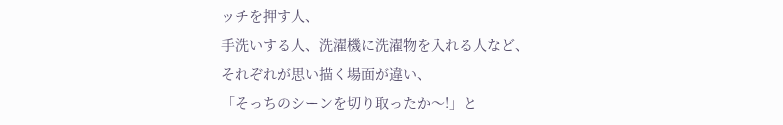ッチを押す人、
手洗いする人、洗濯機に洗濯物を入れる人など、それぞれが思い描く場面が違い、
「そっちのシーンを切り取ったか〜!」と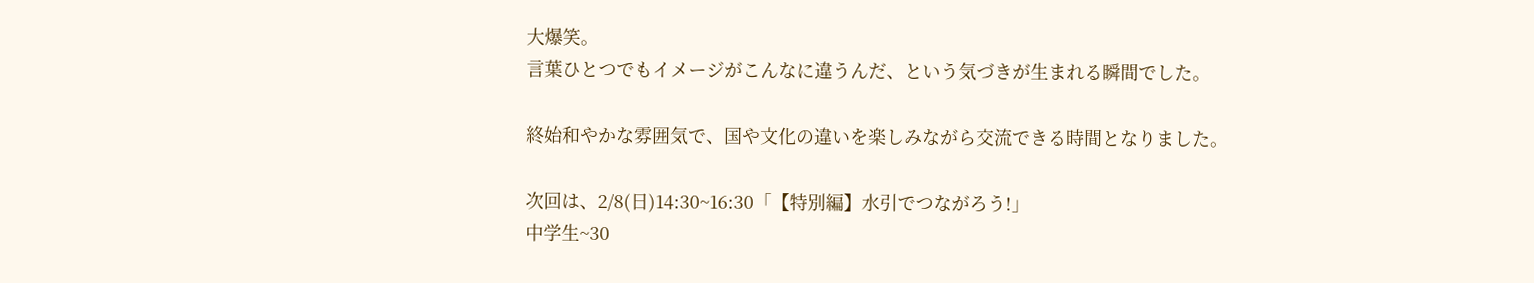大爆笑。
言葉ひとつでもイメージがこんなに違うんだ、という気づきが生まれる瞬間でした。

終始和やかな雰囲気で、国や文化の違いを楽しみながら交流できる時間となりました。

次回は、2/8(日)14:30~16:30「【特別編】水引でつながろう!」
中学生~30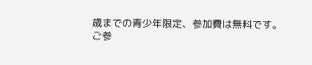歳までの青少年限定、参加費は無料です。
ご参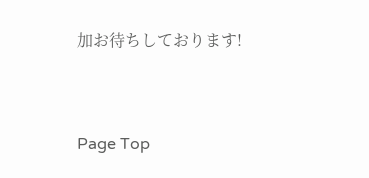加お待ちしております!


Page Top